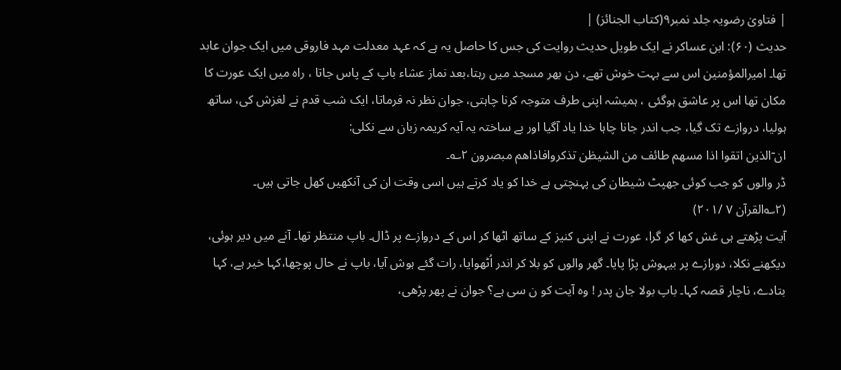| فتاویٰ رضویہ جلد نمبر۹(کتاب الجنائز) |
حدیث (۶۰): ابن عساکر نے ایک طویل حدیث روایت کی جس کا حاصل یہ ہے کہ عہد معدلت مہد فاروقی میں ایک جوان عابد تھا۔ امیرالمؤمنین اس سے بہت خوش تھے، دن بھر مسجد میں رہتا،بعد نماز عشاء باپ کے پاس جاتا ، راہ میں ایک عورت کا مکان تھا اس پر عاشق ہوگئی ، ہمیشہ اپنی طرف متوجہ کرنا چاہتی، جوان نظر نہ فرماتا، ایک شب قدم نے لغزش کی، ساتھ ہولیا، دروازے تک گیا، جب اندر جانا چاہا خدا یاد آگیا اور بے ساختہ یہ آیہ کریمہ زبان سے نکلی:
ان ۤالذین اتقوا اذا مسھم طائف من الشیطٰن تذکروافاذاھم مبصرون ۲؎۔
ڈر والوں کو جب کوئی جھپٹ شیطان کی پہنچتی ہے خدا کو یاد کرتے ہیں اسی وقت ان کی آنکھیں کھل جاتی ہیں۔
(۲؎القرآن ۷ /۲۰۱)
آیت پڑھتے ہی غش کھا کر گرا، عورت نے اپنی کنیز کے ساتھ اٹھا کر اس کے دروازے پر ڈال۔ باپ منتظر تھا۔ آنے میں دیر ہوئی، دیکھنے نکلا، دورازے پر بیہوش پڑا پایا۔ گھر والوں کو بلا کر اندر اُٹھوایا، رات گئے ہوش آیا، باپ نے حال پوچھا،کہا خیر ہے، کہا بتادے، ناچار قصہ کہا۔ باپ بولا جان پدر ! وہ آیت کو ن سی ہے؟ جوان نے پھر پڑھی،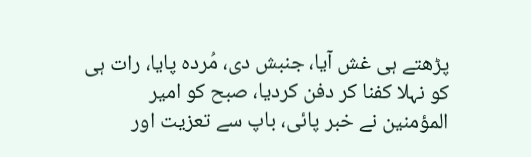پڑھتے ہی غش آیا، جنبش دی، مُردہ پایا، رات ہی کو نہلا کفنا کر دفن کردیا، صبح کو امیر المؤمنین نے خبر پائی، باپ سے تعزیت اور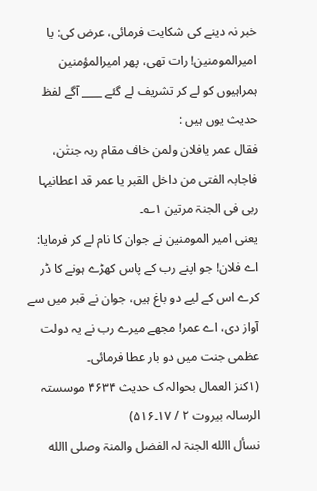خبر نہ دینے کی شکایت فرمائی، عرض کی: یا امیرالمومنین! رات تھی، پھر امیرالمؤمنین ہمراہیوں کو لے کر تشریف لے گئے ____ آگے لفظ حدیث یوں ہیں :
فقال عمر یافلان ولمن خاف مقام ربہ جنتٰن، فاجابہ الفتی من داخل القبر یا عمر قد اعطانیہا ربی فی الجنۃ مرتین ۱؎۔
یعنی امیر المومنین نے جوان کا نام لے کر فرمایا: اے فلان! جو اپنے رب کے پاس کھڑے ہونے کا ڈر کرے اس کے لیے دو باغ ہیں، جوان نے قبر میں سے آواز دی، اے عمر! مجھے میرے رب نے یہ دولت عظمی جنت میں دو بار عطا فرمائی۔
(۱کنز العمال بحوالہ ک حدیث ۴۶۳۴ موسستہ الرسالہ بیروت ۲ / ۱۷۔۵۱۶)
نسأل االله الجنۃ لہ الفضل والمنۃ وصلی االله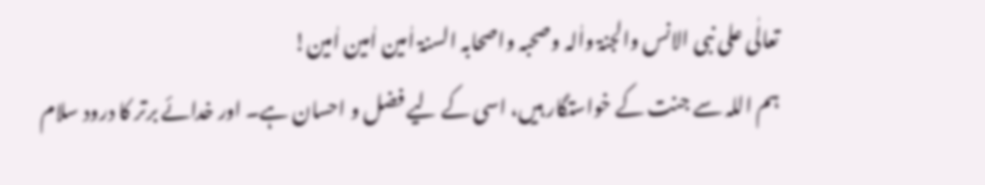تعالٰی علی نبی الانس والجنۃ واٰلہ وصحبہ واصحابہ السنۃ اٰمین اٰمین اٰمین!
ہم اللہ سے جنت کے خواستگار ہیں، اسی کے لیے فضل و احسان ہے۔ اور خدائے برتر کا درود سلام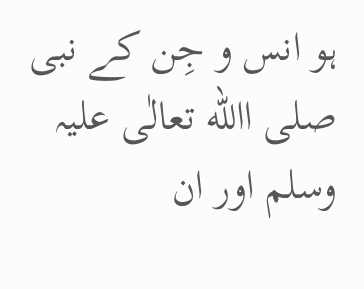ہو انس و جِن کے نبی صلی االله تعالٰی علیہ وسلم اور ان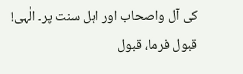کی آل واصحاب اور اہل سنت پر۔ الٰہی! قبول فرما، قبول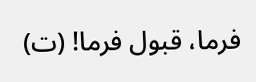فرما، قبول فرما! (ت)